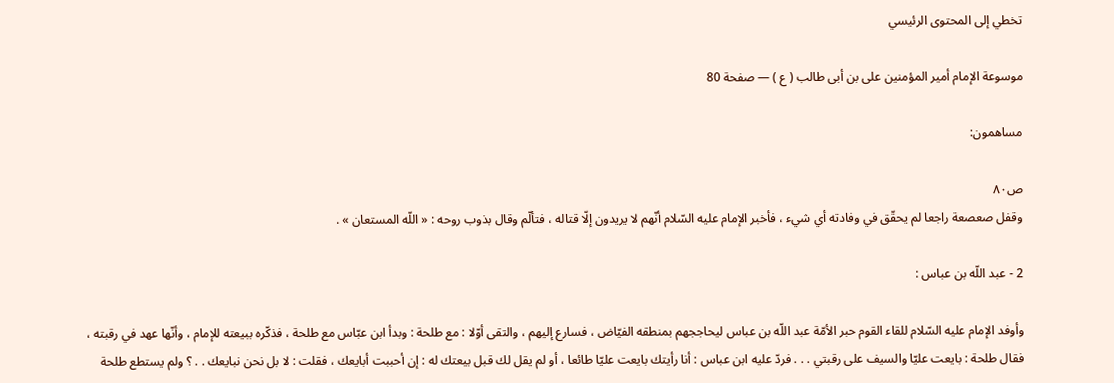تخطي إلى المحتوى الرئيسي

موسوعة الإمام أمير المؤمنين على بن أبى طالب ( ع ) — صفحة 80

مساهمون:

ص٨٠
وقفل صعصعة راجعا لم يحقّق في وفادته أي شيء ، فأخبر الإمام عليه السّلام أنّهم لا يريدون إلّا قتاله ، فتألّم وقال بذوب روحه : « اللّه المستعان » .

2 - عبد اللّه بن عباس :

وأوفد الإمام عليه السّلام للقاء القوم حبر الأمّة عبد اللّه بن عباس ليحاججهم بمنطقه الفيّاض ، فسارع إليهم ، والتقى أوّلا : مع طلحة : وبدأ ابن عبّاس مع طلحة ، فذكّره ببيعته للإمام ، وأنّها عهد في رقبته ، فقال طلحة : بايعت عليّا والسيف على رقبتي . . . فردّ عليه ابن عباس : أنا رأيتك بايعت عليّا طائعا ، أو لم يقل لك قبل بيعتك له : إن أحببت أبايعك ، فقلت : لا بل نحن نبايعك . . ؟ ولم يستطع طلحة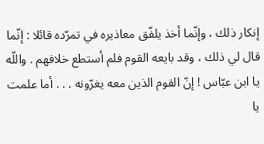إنكار ذلك ، وإنّما أخذ يلفّق معاذيره في تمرّده قائلا : إنّما قال لي ذلك ، وقد بايعه القوم فلم أستطع خلافهم . واللّه يا ابن عبّاس ! إنّ القوم الذين معه يغرّونه . . . أما علمت يا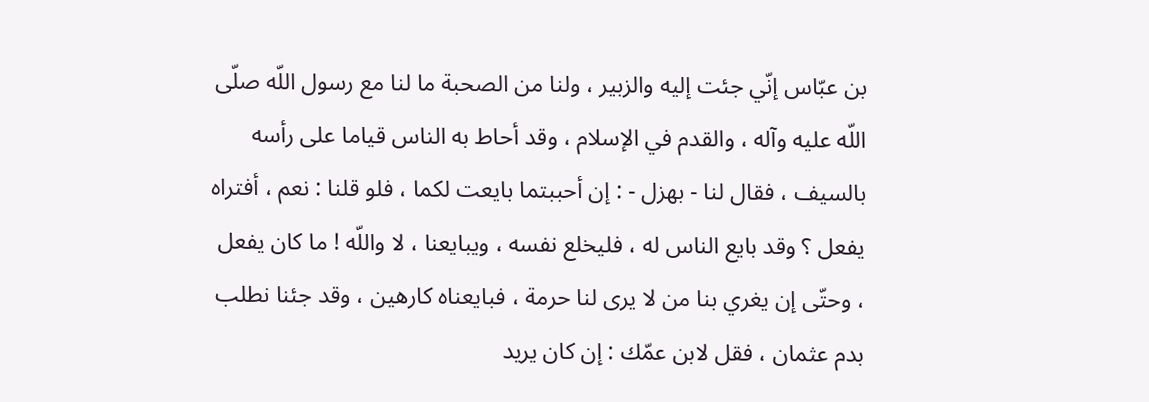بن عبّاس إنّي جئت إليه والزبير ، ولنا من الصحبة ما لنا مع رسول اللّه صلّى اللّه عليه وآله ، والقدم في الإسلام ، وقد أحاط به الناس قياما على رأسه بالسيف ، فقال لنا - بهزل - : إن أحببتما بايعت لكما ، فلو قلنا : نعم ، أفتراه يفعل ؟ وقد بايع الناس له ، فليخلع نفسه ، ويبايعنا ، لا واللّه ! ما كان يفعل ، وحتّى إن يغري بنا من لا يرى لنا حرمة ، فبايعناه كارهين ، وقد جئنا نطلب بدم عثمان ، فقل لابن عمّك : إن كان يريد